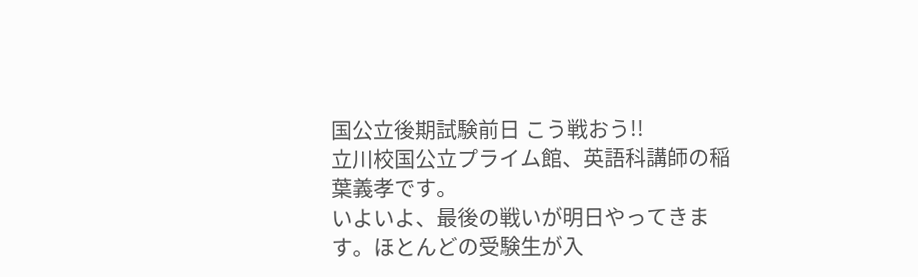国公立後期試験前日 こう戦おう!!
立川校国公立プライム館、英語科講師の稲葉義孝です。
いよいよ、最後の戦いが明日やってきます。ほとんどの受験生が入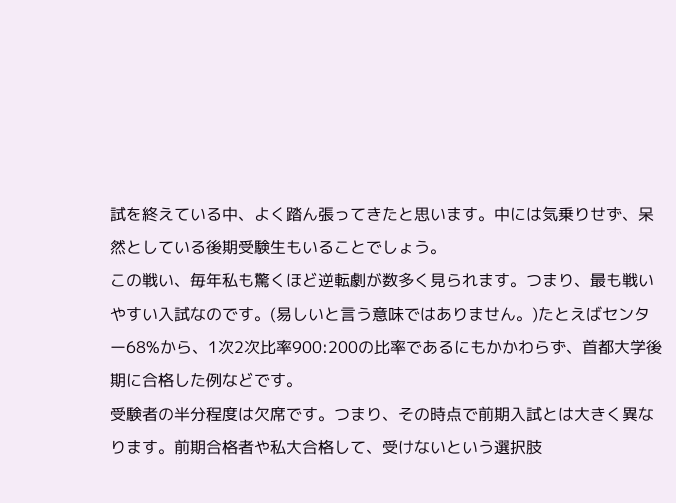試を終えている中、よく踏ん張ってきたと思います。中には気乗りせず、呆然としている後期受験生もいることでしょう。
この戦い、毎年私も驚くほど逆転劇が数多く見られます。つまり、最も戦いやすい入試なのです。(易しいと言う意味ではありません。)たとえばセンター68%から、1次2次比率900:200の比率であるにもかかわらず、首都大学後期に合格した例などです。
受験者の半分程度は欠席です。つまり、その時点で前期入試とは大きく異なります。前期合格者や私大合格して、受けないという選択肢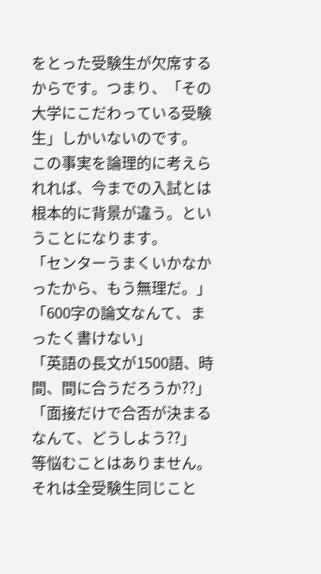をとった受験生が欠席するからです。つまり、「その大学にこだわっている受験生」しかいないのです。
この事実を論理的に考えられれば、今までの入試とは根本的に背景が違う。ということになります。
「センターうまくいかなかったから、もう無理だ。」
「600字の論文なんて、まったく書けない」
「英語の長文が1500語、時間、間に合うだろうか??」
「面接だけで合否が決まるなんて、どうしよう??」
等悩むことはありません。それは全受験生同じこと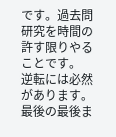です。過去問研究を時間の許す限りやることです。
逆転には必然があります。最後の最後ま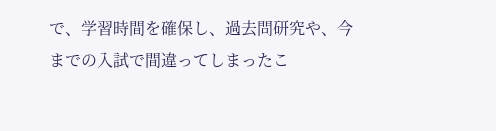で、学習時間を確保し、過去問研究や、今までの入試で間違ってしまったこ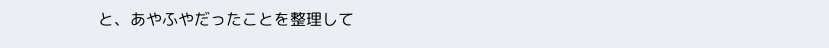と、あやふやだったことを整理して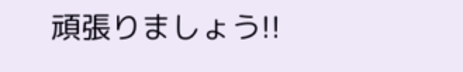頑張りましょう!!